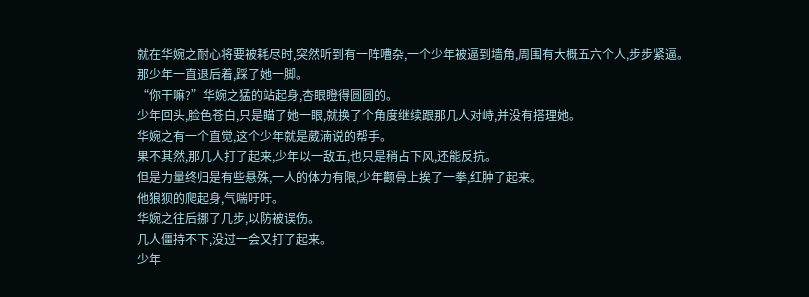就在华婉之耐心将要被耗尽时,突然听到有一阵嘈杂,一个少年被逼到墙角,周围有大概五六个人,步步紧逼。
那少年一直退后着,踩了她一脚。
“你干嘛?”华婉之猛的站起身,杏眼瞪得圆圆的。
少年回头,脸色苍白,只是瞄了她一眼,就换了个角度继续跟那几人对峙,并没有搭理她。
华婉之有一个直觉,这个少年就是葳湳说的帮手。
果不其然,那几人打了起来,少年以一敌五,也只是稍占下风,还能反抗。
但是力量终归是有些悬殊,一人的体力有限,少年颧骨上挨了一拳,红肿了起来。
他狼狈的爬起身,气喘吁吁。
华婉之往后挪了几步,以防被误伤。
几人僵持不下,没过一会又打了起来。
少年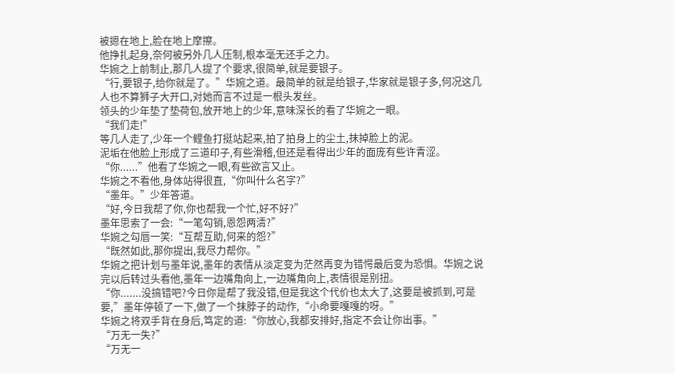被摁在地上,脸在地上摩擦。
他挣扎起身,奈何被另外几人压制,根本毫无还手之力。
华婉之上前制止,那几人提了个要求,很简单,就是要银子。
“行,要银子,给你就是了。”华婉之道。最简单的就是给银子,华家就是银子多,何况这几人也不算狮子大开口,对她而言不过是一根头发丝。
领头的少年垫了垫荷包,放开地上的少年,意味深长的看了华婉之一眼。
“我们走!”
等几人走了,少年一个鲤鱼打挺站起来,拍了拍身上的尘土,抹掉脸上的泥。
泥垢在他脸上形成了三道印子,有些滑稽,但还是看得出少年的面庞有些许青涩。
“你......”他看了华婉之一眼,有些欲言又止。
华婉之不看他,身体站得很直,“你叫什么名字?”
“墨年。”少年答道。
“好,今日我帮了你,你也帮我一个忙,好不好?”
墨年思索了一会:“一笔勾销,恩怨两清?”
华婉之勾唇一笑:“互帮互助,何来的怨?”
“既然如此,那你提出,我尽力帮你。”
华婉之把计划与墨年说,墨年的表情从淡定变为茫然再变为错愕最后变为恐惧。华婉之说完以后转过头看他,墨年一边嘴角向上,一边嘴角向上,表情很是别扭。
“你.......没搞错吧?今日你是帮了我没错,但是我这个代价也太大了,这要是被抓到,可是要,”墨年停顿了一下,做了一个抹脖子的动作,“小命要嘎嘎的呀。”
华婉之将双手背在身后,笃定的道:“你放心,我都安排好,指定不会让你出事。”
“万无一失?”
“万无一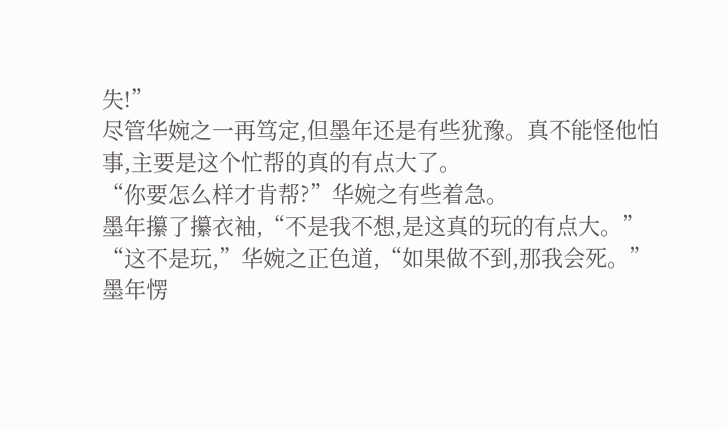失!”
尽管华婉之一再笃定,但墨年还是有些犹豫。真不能怪他怕事,主要是这个忙帮的真的有点大了。
“你要怎么样才肯帮?”华婉之有些着急。
墨年攥了攥衣袖,“不是我不想,是这真的玩的有点大。”
“这不是玩,”华婉之正色道,“如果做不到,那我会死。”
墨年愣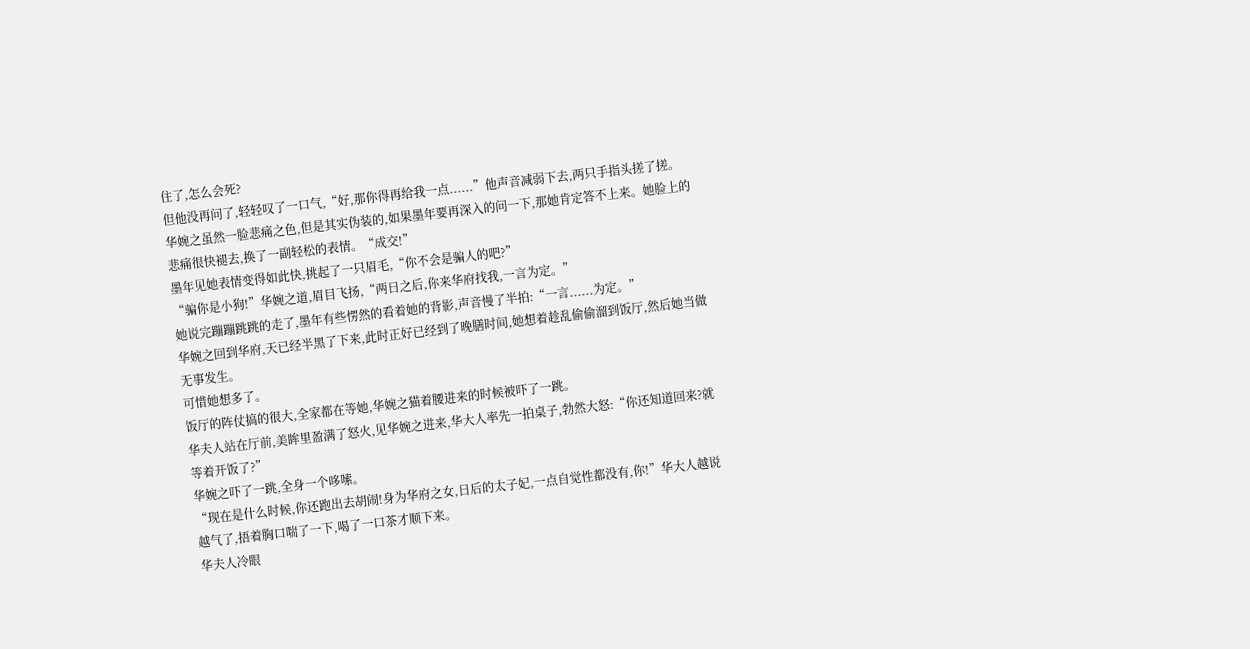住了,怎么会死?
但他没再问了,轻轻叹了一口气,“好,那你得再给我一点......”他声音减弱下去,两只手指头搓了搓。
华婉之虽然一脸悲痛之色,但是其实伪装的,如果墨年要再深入的问一下,那她肯定答不上来。她脸上的悲痛很快褪去,换了一副轻松的表情。“成交!”
墨年见她表情变得如此快,挑起了一只眉毛,“你不会是骗人的吧?”
“骗你是小狗!”华婉之道,眉目飞扬,“两日之后,你来华府找我,一言为定。”
她说完蹦蹦跳跳的走了,墨年有些愣然的看着她的背影,声音慢了半拍:“一言......为定。”
华婉之回到华府,天已经半黑了下来,此时正好已经到了晚膳时间,她想着趁乱偷偷溜到饭厅,然后她当做无事发生。
可惜她想多了。
饭厅的阵仗搞的很大,全家都在等她,华婉之猫着腰进来的时候被吓了一跳。
华夫人站在厅前,美眸里盈满了怒火,见华婉之进来,华大人率先一拍桌子,勃然大怒:“你还知道回来?就等着开饭了?”
华婉之吓了一跳,全身一个哆嗦。
“现在是什么时候,你还跑出去胡闹!身为华府之女,日后的太子妃,一点自觉性都没有,你!”华大人越说越气了,捂着胸口喘了一下,喝了一口茶才顺下来。
华夫人冷眼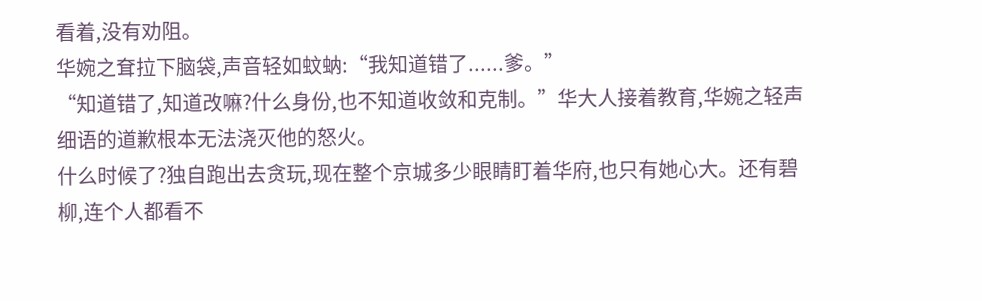看着,没有劝阻。
华婉之耷拉下脑袋,声音轻如蚊蚋:“我知道错了......爹。”
“知道错了,知道改嘛?什么身份,也不知道收敛和克制。”华大人接着教育,华婉之轻声细语的道歉根本无法浇灭他的怒火。
什么时候了?独自跑出去贪玩,现在整个京城多少眼睛盯着华府,也只有她心大。还有碧柳,连个人都看不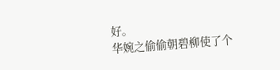好。
华婉之偷偷朝碧柳使了个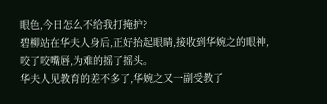眼色,今日怎么不给我打掩护?
碧柳站在华夫人身后,正好抬起眼睛,接收到华婉之的眼神,咬了咬嘴唇,为难的摇了摇头。
华夫人见教育的差不多了,华婉之又一副受教了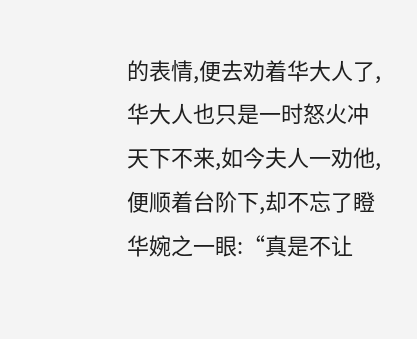的表情,便去劝着华大人了,华大人也只是一时怒火冲天下不来,如今夫人一劝他,便顺着台阶下,却不忘了瞪华婉之一眼:“真是不让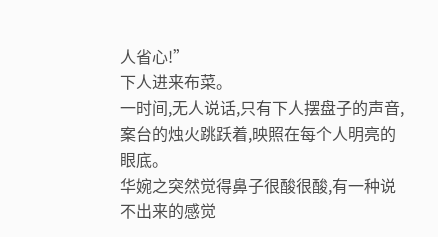人省心!”
下人进来布菜。
一时间,无人说话,只有下人摆盘子的声音,案台的烛火跳跃着,映照在每个人明亮的眼底。
华婉之突然觉得鼻子很酸很酸,有一种说不出来的感觉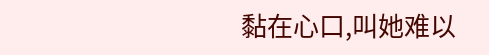黏在心口,叫她难以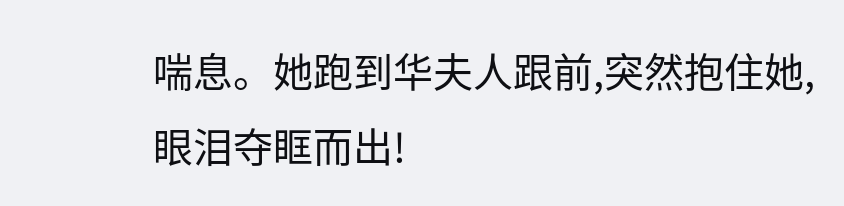喘息。她跑到华夫人跟前,突然抱住她,眼泪夺眶而出!